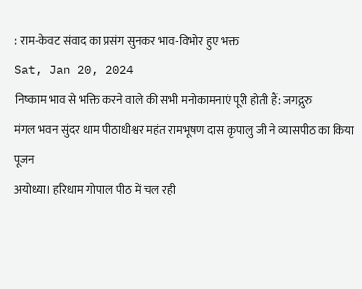: राम-केवट संवाद का प्रसंग सुनकर भाव-विभोर हुए भक्त
Sat, Jan 20, 2024
निष्काम भाव से भक्ति करने वाले की सभी मनोकामनाएं पूरी होती हैं: जगद्गुरु
मंगल भवन सुंदर धाम पीठाधीश्वर महंत रामभूषण दास कृपालु जी ने व्यासपीठ का किया पूजन
अयोध्या। हरिधाम गोपाल पीठ में चल रही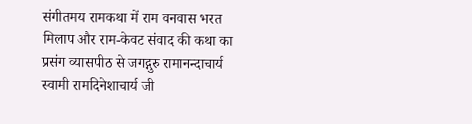संगीतमय रामकथा में राम वनवास भरत मिलाप और राम-केवट संवाद की कथा का प्रसंग व्यासपीठ से जगद्गुरु रामानन्दाचार्य स्वामी रामदिनेशाचार्य जी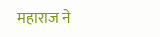महाराज ने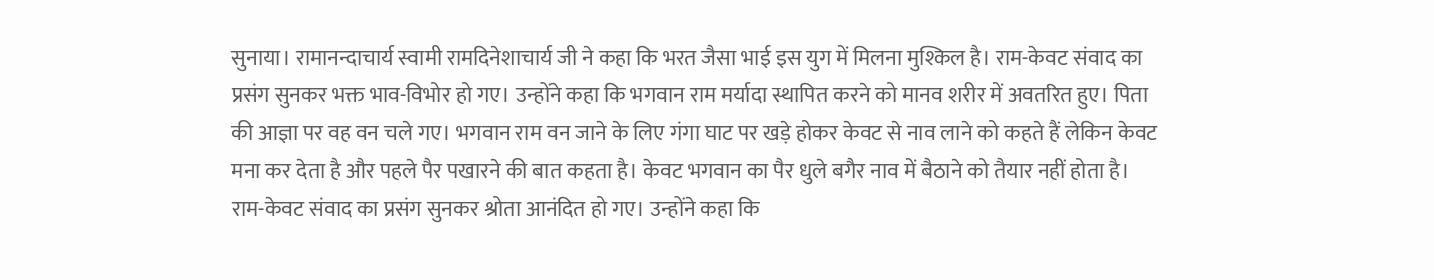सुनाया। रामानन्दाचार्य स्वामी रामदिनेशाचार्य जी ने कहा कि भरत जैसा भाई इस युग में मिलना मुश्किल है। राम-केवट संवाद का प्रसंग सुनकर भक्त भाव-विभोर हो गए। उन्होंने कहा कि भगवान राम मर्यादा स्थापित करने को मानव शरीर में अवतरित हुए। पिता की आज्ञा पर वह वन चले गए। भगवान राम वन जाने के लिए गंगा घाट पर खड़े होकर केवट से नाव लाने को कहते हैं लेकिन केवट मना कर देता है और पहले पैर पखारने की बात कहता है। केवट भगवान का पैर धुले बगैर नाव में बैठाने को तैयार नहीं होता है। राम-केवट संवाद का प्रसंग सुनकर श्रोता आनंदित हो गए। उन्होंने कहा कि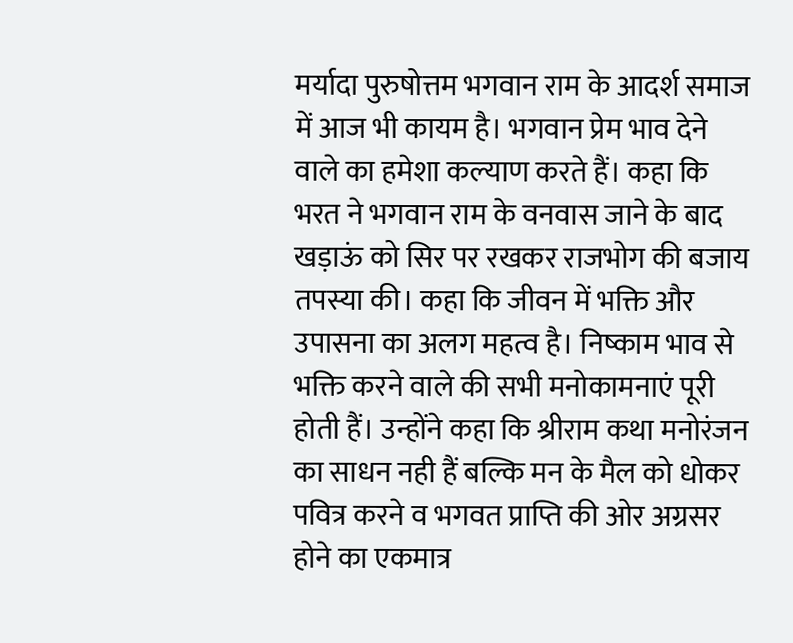मर्यादा पुरुषोत्तम भगवान राम के आदर्श समाज में आज भी कायम है। भगवान प्रेम भाव देने वाले का हमेशा कल्याण करते हैं। कहा कि भरत ने भगवान राम के वनवास जाने के बाद खड़ाऊं को सिर पर रखकर राजभोग की बजाय तपस्या की। कहा कि जीवन में भक्ति और उपासना का अलग महत्व है। निष्काम भाव से भक्ति करने वाले की सभी मनोकामनाएं पूरी होती हैं। उन्होंने कहा कि श्रीराम कथा मनोरंजन का साधन नही हैं बल्कि मन के मैल को धोकर पवित्र करने व भगवत प्राप्ति की ओर अग्रसर होने का एकमात्र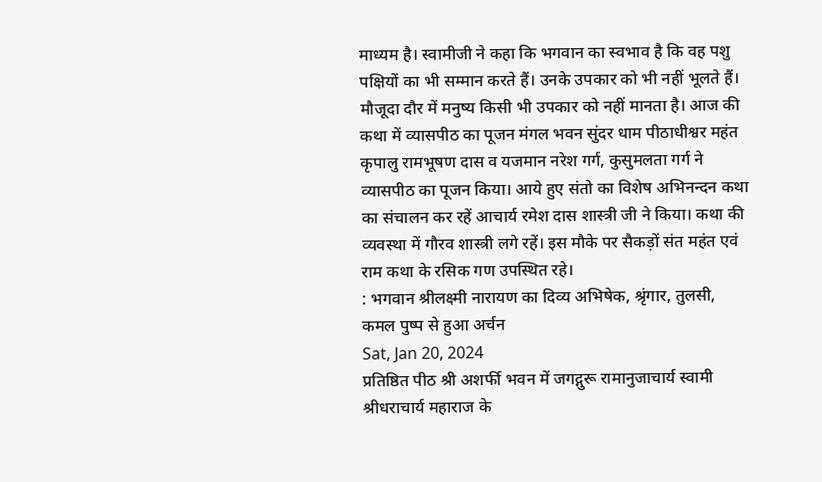माध्यम है। स्वामीजी ने कहा कि भगवान का स्वभाव है कि वह पशु पक्षियों का भी सम्मान करते हैं। उनके उपकार को भी नहीं भूलते हैं। मौजूदा दौर में मनुष्य किसी भी उपकार को नहीं मानता है। आज की कथा में व्यासपीठ का पूजन मंगल भवन सुंदर धाम पीठाधीश्वर महंत कृपालु रामभूषण दास व यजमान नरेश गर्ग, कुसुमलता गर्ग ने व्यासपीठ का पूजन किया। आये हुए संतो का विशेष अभिनन्दन कथा का संचालन कर रहें आचार्य रमेश दास शास्त्री जी ने किया। कथा की व्यवस्था में गौरव शास्त्री लगे रहें। इस मौके पर सैकड़ों संत महंत एवं राम कथा के रसिक गण उपस्थित रहे।
: भगवान श्रीलक्ष्मी नारायण का दिव्य अभिषेक, श्रृंगार, तुलसी, कमल पुष्प से हुआ अर्चन
Sat, Jan 20, 2024
प्रतिष्ठित पीठ श्री अशर्फी भवन में जगद्गुरू रामानुजाचार्य स्वामी श्रीधराचार्य महाराज के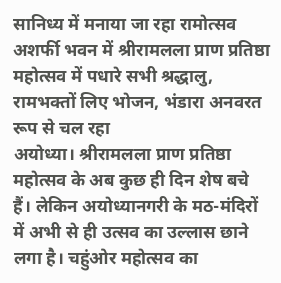सानिध्य में मनाया जा रहा रामोत्सव
अशर्फी भवन में श्रीरामलला प्राण प्रतिष्ठा महोत्सव में पधारे सभी श्रद्धालु, रामभक्तों लिए भोजन, भंडारा अनवरत रूप से चल रहा
अयोध्या। श्रीरामलला प्राण प्रतिष्ठा महोत्सव के अब कुछ ही दिन शेष बचे हैं। लेकिन अयोध्यानगरी के मठ-मंदिरों में अभी से ही उत्सव का उल्लास छाने लगा है। चहुंओर महोत्सव का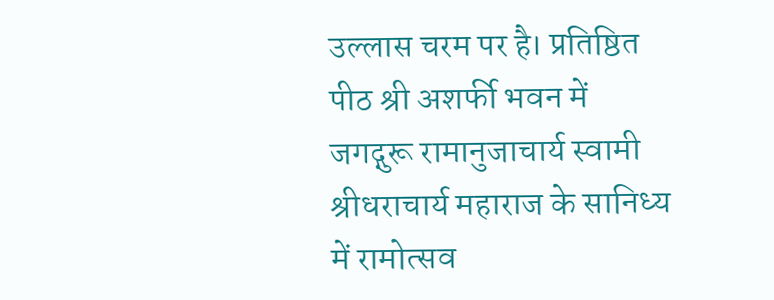उल्लास चरम पर है। प्रतिष्ठित पीठ श्री अशर्फी भवन में जगद्गुरू रामानुजाचार्य स्वामी श्रीधराचार्य महाराज के सानिध्य में रामोत्सव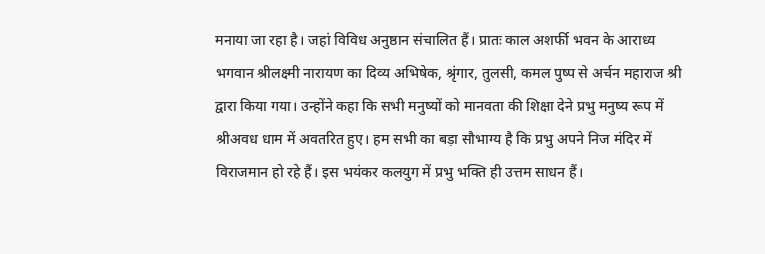मनाया जा रहा है। जहां विविध अनुष्ठान संचालित हैं। प्रातः काल अशर्फी भवन के आराध्य भगवान श्रीलक्ष्मी नारायण का दिव्य अभिषेक, श्रृंगार, तुलसी, कमल पुष्प से अर्चन महाराज श्री द्वारा किया गया। उन्होंने कहा कि सभी मनुष्यों को मानवता की शिक्षा देने प्रभु मनुष्य रूप में श्रीअवध धाम में अवतरित हुए। हम सभी का बड़ा सौभाग्य है कि प्रभु अपने निज मंदिर में विराजमान हो रहे हैं। इस भयंकर कलयुग में प्रभु भक्ति ही उत्तम साधन हैं।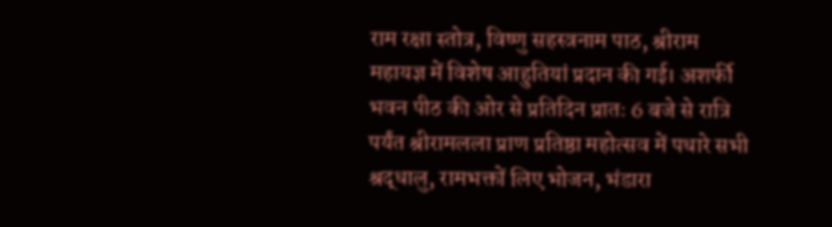राम रक्षा स्तोत्र, विष्णु सहस्त्रनाम पाठ, श्रीराम महायज्ञ में विशेष आहुतियां प्रदान की गई। अशर्फी भवन पीठ की ओर से प्रतिदिन प्रातः 6 बजे से रात्रि पर्यंत श्रीरामलला प्राण प्रतिष्ठा महोत्सव में पधारे सभी श्रद्धालु, रामभक्तों लिए भोजन, भंडारा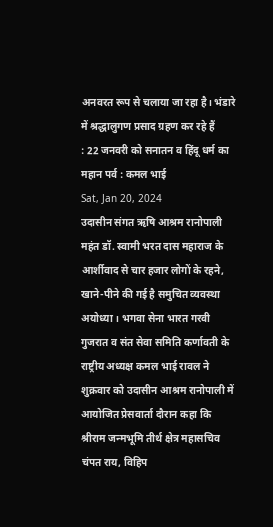अनवरत रूप से चलाया जा रहा है। भंडारे में श्रद्धालुगण प्रसाद ग्रहण कर रहे हैं
: 22 जनवरी को सनातन व हिंदू धर्म का महान पर्व : कमल भाई
Sat, Jan 20, 2024
उदासीन संगत ऋषि आश्रम रानोपाली महंत डॉ. स्वामी भरत दास महाराज के आर्शीवाद से चार हजार लोगों के रहने, खाने-पीने की गई है समुचित व्यवस्था
अयोध्या। भगवा सेना भारत गरवी गुजरात व संत सेवा समिति कर्णावती के राष्ट्रीय अध्यक्ष कमल भाई रावल ने शुक्रवार को उदासीन आश्रम रानोपाली में आयोजित प्रेसवार्ता दौरान कहा कि श्रीराम जन्मभूमि तीर्थ क्षेत्र महासचिव चंपत राय, विहिप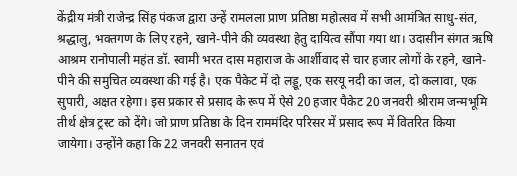केंद्रीय मंत्री राजेन्द्र सिंह पंकज द्वारा उन्हें रामलला प्राण प्रतिष्ठा महोत्सव में सभी आमंत्रित साधु-संत, श्रद्धालु, भक्तगण के लिए रहने, खाने-पीने की व्यवस्था हेतु दायित्व सौंपा गया था। उदासीन संगत ऋषि आश्रम रानोपाली महंत डॉ. स्वामी भरत दास महाराज के आर्शीवाद से चार हजार लोगों के रहने, खाने-पीने की समुचित व्यवस्था की गई है। एक पैकेट में दो लड्डू, एक सरयू नदी का जल, दो कलावा, एक सुपारी, अक्षत रहेगा। इस प्रकार से प्रसाद के रूप में ऐसे 20 हजार पैकेट 20 जनवरी श्रीराम जन्मभूमि तीर्थ क्षेत्र ट्रस्ट को देंगे। जो प्राण प्रतिष्ठा के दिन राममंदिर परिसर में प्रसाद रूप में वितरित किया जायेगा। उन्होंने कहा कि 22 जनवरी सनातन एवं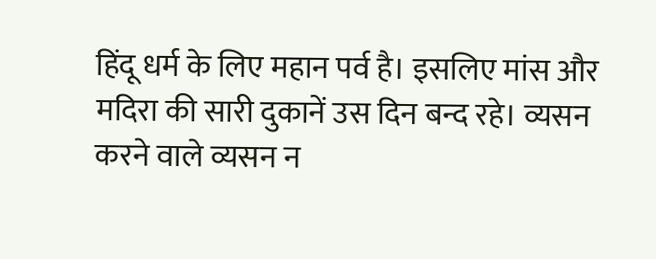हिंदू धर्म के लिए महान पर्व है। इसलिए मांस और मदिरा की सारी दुकानें उस दिन बन्द रहे। व्यसन करने वाले व्यसन न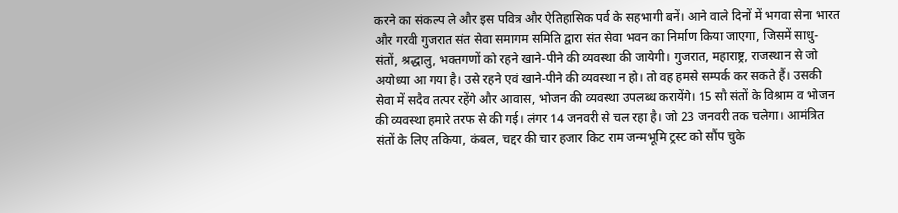करने का संकल्प ले और इस पवित्र और ऐतिहासिक पर्व के सहभागी बनें। आने वाले दिनों में भगवा सेना भारत और गरवी गुजरात संत सेवा समागम समिति द्वारा संत सेवा भवन का निर्माण किया जाएगा, जिसमें साधु- संतों, श्रद्धालु, भक्तगणों को रहने खाने-पीने की व्यवस्था की जायेगी। गुजरात, महाराष्ट्र, राजस्थान से जो अयोध्या आ गया है। उसे रहने एवं खाने-पीने की व्यवस्था न हो। तो वह हमसे सम्पर्क कर सकते हैं। उसकी सेवा में सदैव तत्पर रहेंगे और आवास, भोजन की व्यवस्था उपलब्ध करायेंगे। 15 सौ संतों के विश्राम व भोजन की व्यवस्था हमारे तरफ से की गई। लंगर 14 जनवरी से चल रहा है। जो 23 जनवरी तक चलेगा। आमंत्रित संतों के लिए तकिया, कंबल, चद्दर की चार हजार किट राम जन्मभूमि ट्रस्ट को सौंप चुके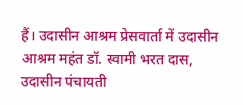हैं। उदासीन आश्रम प्रेसवार्ता में उदासीन आश्रम महंत डॉ. स्वामी भरत दास, उदासीन पंचायती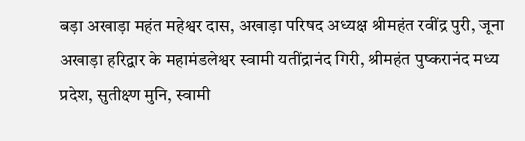बड़ा अखाड़ा महंत महेश्वर दास, अखाड़ा परिषद अध्यक्ष श्रीमहंत रवींद्र पुरी, जूना अखाड़ा हरिद्वार के महामंडलेश्वर स्वामी यतींद्रानंद गिरी, श्रीमहंत पुष्करानंद मध्य प्रदेश, सुतीक्ष्ण मुनि, स्वामी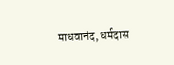माधवानंद, धर्मदास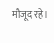मौजूद रहे।